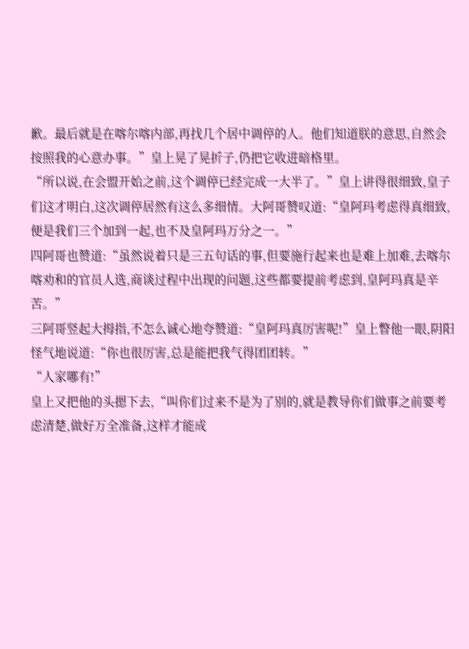歉。最后就是在喀尔喀内部,再找几个居中调停的人。他们知道朕的意思,自然会按照我的心意办事。”皇上晃了晃折子,仍把它收进暗格里。
“所以说,在会盟开始之前,这个调停已经完成一大半了。”皇上讲得很细致,皇子们这才明白,这次调停居然有这么多细情。大阿哥赞叹道:“皇阿玛考虑得真细致,便是我们三个加到一起,也不及皇阿玛万分之一。”
四阿哥也赞道:“虽然说着只是三五句话的事,但要施行起来也是难上加难,去喀尔喀劝和的官员人选,商谈过程中出现的问题,这些都要提前考虑到,皇阿玛真是辛苦。”
三阿哥竖起大拇指,不怎么诚心地夸赞道:“皇阿玛真厉害呢!”皇上瞥他一眼,阴阳怪气地说道:“你也很厉害,总是能把我气得团团转。”
“人家哪有!”
皇上又把他的头摁下去,“叫你们过来不是为了别的,就是教导你们做事之前要考虑清楚,做好万全准备,这样才能成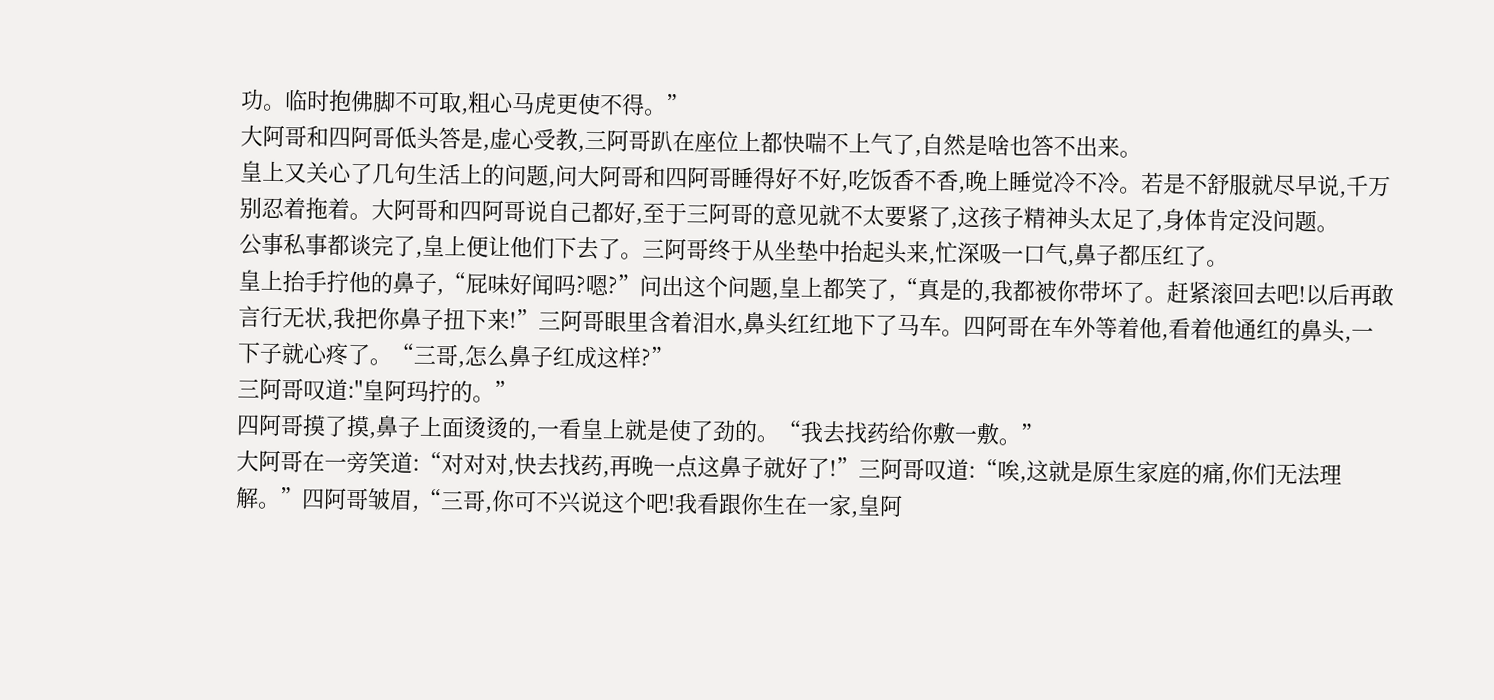功。临时抱佛脚不可取,粗心马虎更使不得。”
大阿哥和四阿哥低头答是,虚心受教,三阿哥趴在座位上都快喘不上气了,自然是啥也答不出来。
皇上又关心了几句生活上的问题,问大阿哥和四阿哥睡得好不好,吃饭香不香,晚上睡觉冷不冷。若是不舒服就尽早说,千万别忍着拖着。大阿哥和四阿哥说自己都好,至于三阿哥的意见就不太要紧了,这孩子精神头太足了,身体肯定没问题。
公事私事都谈完了,皇上便让他们下去了。三阿哥终于从坐垫中抬起头来,忙深吸一口气,鼻子都压红了。
皇上抬手拧他的鼻子,“屁味好闻吗?嗯?”问出这个问题,皇上都笑了,“真是的,我都被你带坏了。赶紧滚回去吧!以后再敢言行无状,我把你鼻子扭下来!”三阿哥眼里含着泪水,鼻头红红地下了马车。四阿哥在车外等着他,看着他通红的鼻头,一下子就心疼了。“三哥,怎么鼻子红成这样?”
三阿哥叹道:"皇阿玛拧的。”
四阿哥摸了摸,鼻子上面烫烫的,一看皇上就是使了劲的。“我去找药给你敷一敷。”
大阿哥在一旁笑道:“对对对,快去找药,再晚一点这鼻子就好了!”三阿哥叹道:“唉,这就是原生家庭的痛,你们无法理解。”四阿哥皱眉,“三哥,你可不兴说这个吧!我看跟你生在一家,皇阿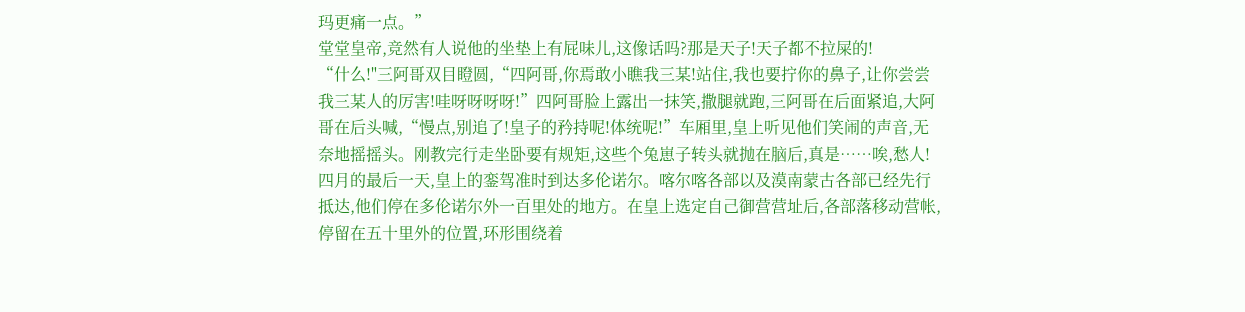玛更痛一点。”
堂堂皇帝,竞然有人说他的坐垫上有屁味儿,这像话吗?那是天子!天子都不拉屎的!
“什么!"三阿哥双目瞪圆,“四阿哥,你焉敢小瞧我三某!站住,我也要拧你的鼻子,让你尝尝我三某人的厉害!哇呀呀呀呀!”四阿哥脸上露出一抹笑,撒腿就跑,三阿哥在后面紧追,大阿哥在后头喊,“慢点,别追了!皇子的矜持呢!体统呢!”车厢里,皇上听见他们笑闹的声音,无奈地摇摇头。刚教完行走坐卧要有规矩,这些个兔崽子转头就抛在脑后,真是……唉,愁人!
四月的最后一天,皇上的銮驾准时到达多伦诺尔。喀尔喀各部以及漠南蒙古各部已经先行抵达,他们停在多伦诺尔外一百里处的地方。在皇上选定自己御营营址后,各部落移动营帐,停留在五十里外的位置,环形围绕着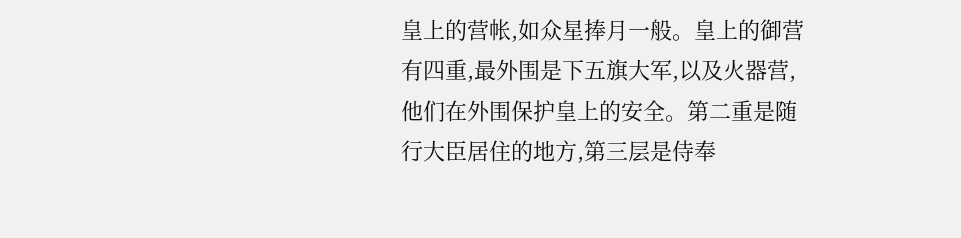皇上的营帐,如众星捧月一般。皇上的御营有四重,最外围是下五旗大军,以及火器营,他们在外围保护皇上的安全。第二重是随行大臣居住的地方,第三层是侍奉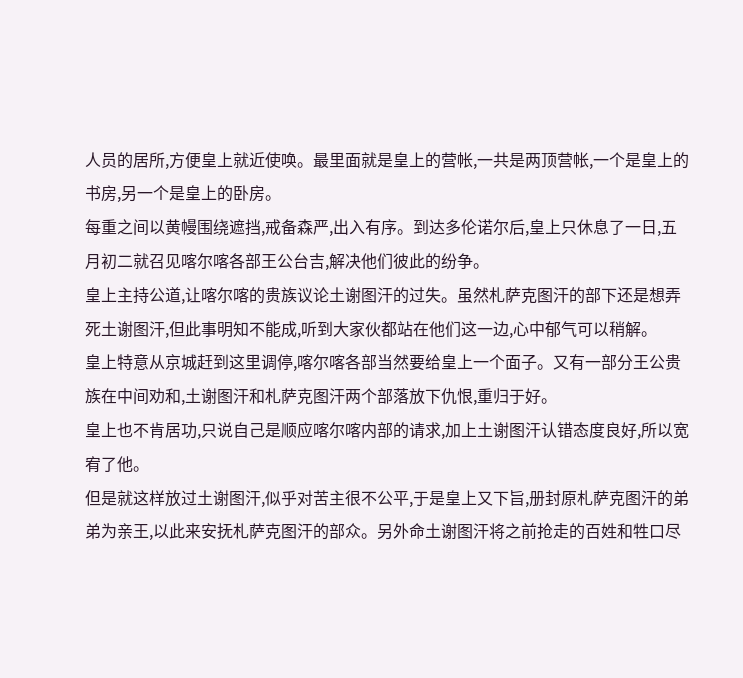人员的居所,方便皇上就近使唤。最里面就是皇上的营帐,一共是两顶营帐,一个是皇上的书房,另一个是皇上的卧房。
每重之间以黄幔围绕遮挡,戒备森严,出入有序。到达多伦诺尔后,皇上只休息了一日,五月初二就召见喀尔喀各部王公台吉,解决他们彼此的纷争。
皇上主持公道,让喀尔喀的贵族议论土谢图汗的过失。虽然札萨克图汗的部下还是想弄死土谢图汗,但此事明知不能成,听到大家伙都站在他们这一边,心中郁气可以稍解。
皇上特意从京城赶到这里调停,喀尔喀各部当然要给皇上一个面子。又有一部分王公贵族在中间劝和,土谢图汗和札萨克图汗两个部落放下仇恨,重归于好。
皇上也不肯居功,只说自己是顺应喀尔喀内部的请求,加上土谢图汗认错态度良好,所以宽宥了他。
但是就这样放过土谢图汗,似乎对苦主很不公平,于是皇上又下旨,册封原札萨克图汗的弟弟为亲王,以此来安抚札萨克图汗的部众。另外命土谢图汗将之前抢走的百姓和牲口尽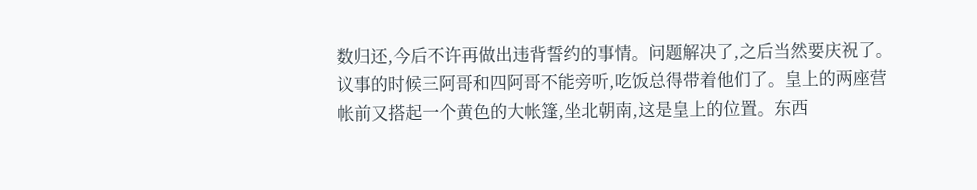数归还,今后不许再做出违背誓约的事情。问题解决了,之后当然要庆祝了。
议事的时候三阿哥和四阿哥不能旁听,吃饭总得带着他们了。皇上的两座营帐前又搭起一个黄色的大帐篷,坐北朝南,这是皇上的位置。东西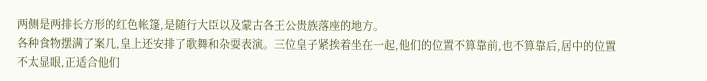两侧是两排长方形的红色帐篷,是随行大臣以及蒙古各王公贵族落座的地方。
各种食物摆满了案几,皇上还安排了歌舞和杂耍表演。三位皇子紧挨着坐在一起,他们的位置不算靠前,也不算靠后,居中的位置不太显眼,正适合他们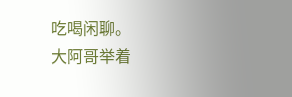吃喝闲聊。
大阿哥举着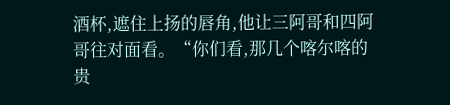酒杯,遮住上扬的唇角,他让三阿哥和四阿哥往对面看。“你们看,那几个喀尔喀的贵